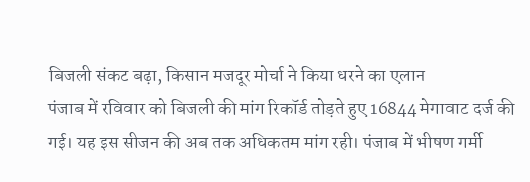बिजली संकट बढ़ा, किसान मजदूर मोर्चा ने किया धरने का एलान
पंजाब में रविवार को बिजली की मांग रिकॉर्ड तोड़ते हुए 16844 मेगावाट दर्ज की गई। यह इस सीजन की अब तक अधिकतम मांग रही। पंजाब में भीषण गर्मी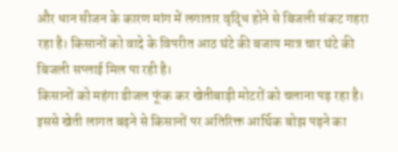और धान सीजन के कारण मांग में लगातार वृद्धि होने से बिजली संकट गहरा रहा है। किसानों को वादे के विपरीत आठ घंटे की बजाय मात्र चार घंटे की बिजली सप्लाई मिल पा रही है।
किसानों को महंगा डीजल फूंक कर खेतीबाड़ी मोटरों को चलाना पड़ रहा है। इससे खेती लागत बढ़ने से किसानों पर अतिरिक्त आर्थिक बोझ पड़ने का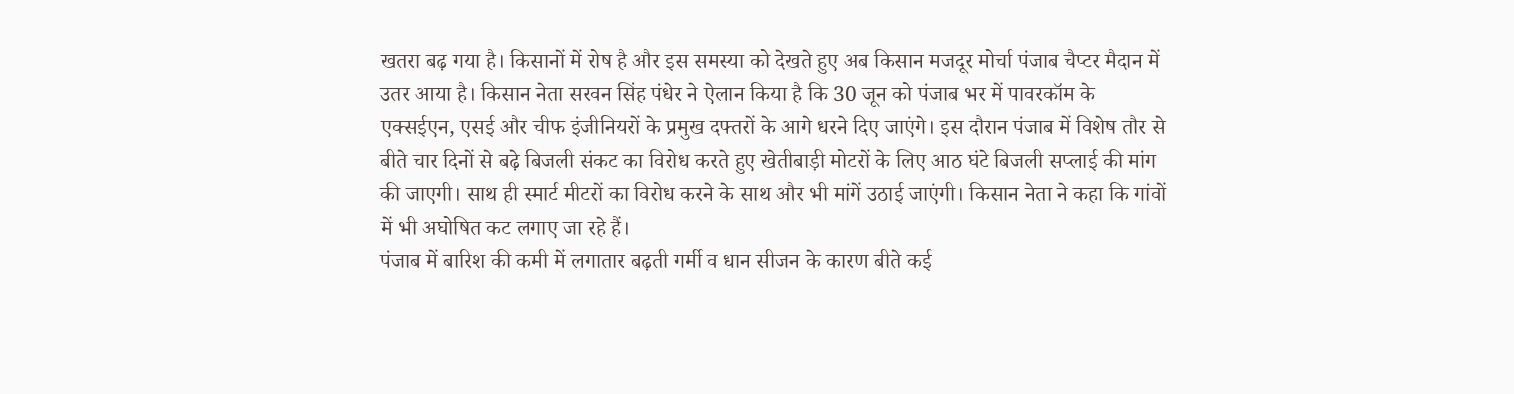खतरा बढ़ गया है। किसानों में रोष है और इस समस्या को देखते हुए अब किसान मजदूर मोर्चा पंजाब चैप्टर मैदान में उतर आया है। किसान नेता सरवन सिंह पंधेर ने ऐलान किया है कि 30 जून को पंजाब भर में पावरकॉम के एक्सईएन, एसई और चीफ इंजीनियरों के प्रमुख दफ्तरों के आगे धरने दिए जाएंगे। इस दौरान पंजाब में विशेष तौर से बीते चार दिनों से बढ़े बिजली संकट का विरोध करते हुए खेतीबाड़ी मोटरों के लिए आठ घंटे बिजली सप्लाई की मांग की जाएगी। साथ ही स्मार्ट मीटरों का विरोध करने के साथ और भी मांगें उठाई जाएंगी। किसान नेता ने कहा कि गांवों में भी अघोषित कट लगाए जा रहे हैं।
पंजाब में बारिश की कमी में लगातार बढ़ती गर्मी व धान सीजन के कारण बीते कई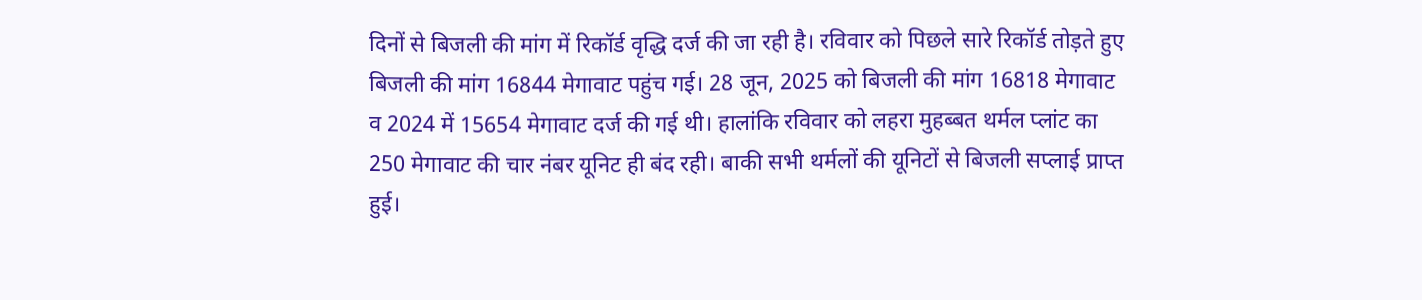दिनों से बिजली की मांग में रिकॉर्ड वृद्धि दर्ज की जा रही है। रविवार को पिछले सारे रिकॉर्ड तोड़ते हुए बिजली की मांग 16844 मेगावाट पहुंच गई। 28 जून, 2025 को बिजली की मांग 16818 मेगावाट व 2024 में 15654 मेगावाट दर्ज की गई थी। हालांकि रविवार को लहरा मुहब्बत थर्मल प्लांट का 250 मेगावाट की चार नंबर यूनिट ही बंद रही। बाकी सभी थर्मलों की यूनिटों से बिजली सप्लाई प्राप्त हुई।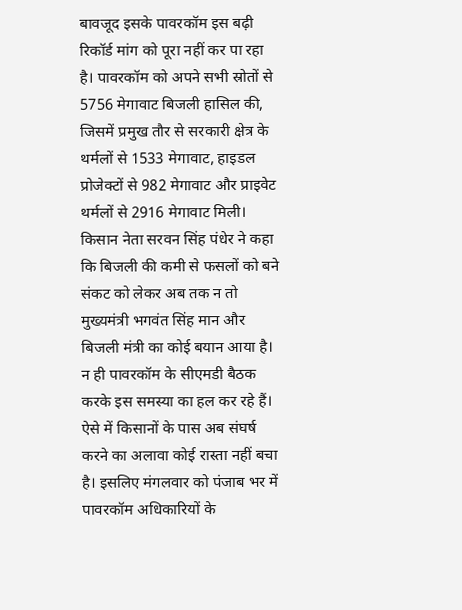बावजूद इसके पावरकॉम इस बढ़ी रिकॉर्ड मांग को पूरा नहीं कर पा रहा है। पावरकॉम को अपने सभी स्रोतों से 5756 मेगावाट बिजली हासिल की, जिसमें प्रमुख तौर से सरकारी क्षेत्र के थर्मलों से 1533 मेगावाट, हाइडल प्रोजेक्टों से 982 मेगावाट और प्राइवेट थर्मलों से 2916 मेगावाट मिली।
किसान नेता सरवन सिंह पंधेर ने कहा कि बिजली की कमी से फसलों को बने संकट को लेकर अब तक न तो मुख्यमंत्री भगवंत सिंह मान और बिजली मंत्री का कोई बयान आया है। न ही पावरकॉम के सीएमडी बैठक करके इस समस्या का हल कर रहे हैं। ऐसे में किसानों के पास अब संघर्ष करने का अलावा कोई रास्ता नहीं बचा है। इसलिए मंगलवार को पंजाब भर में पावरकॉम अधिकारियों के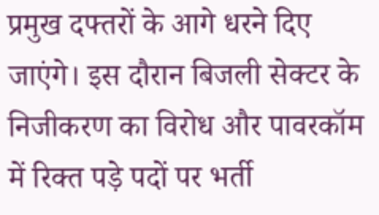प्रमुख दफ्तरों के आगे धरने दिए जाएंगे। इस दौरान बिजली सेक्टर के निजीकरण का विरोध और पावरकॉम में रिक्त पड़े पदों पर भर्ती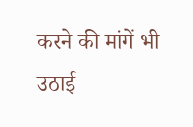करने की मांगें भी उठाई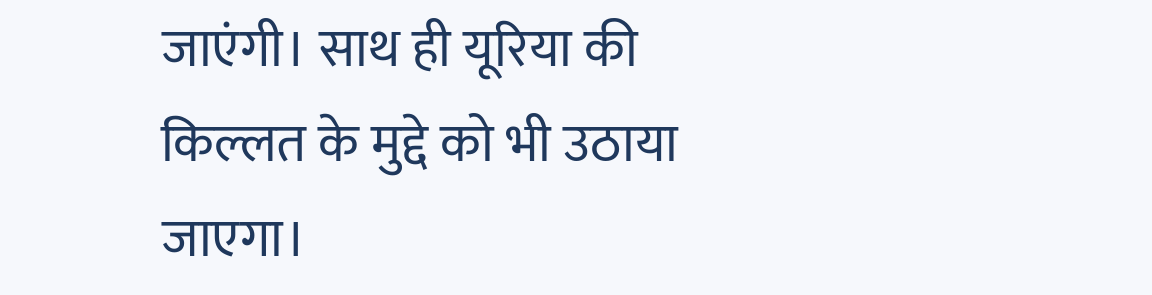जाएंगी। साथ ही यूरिया की किल्लत के मुद्दे को भी उठाया जाएगा।